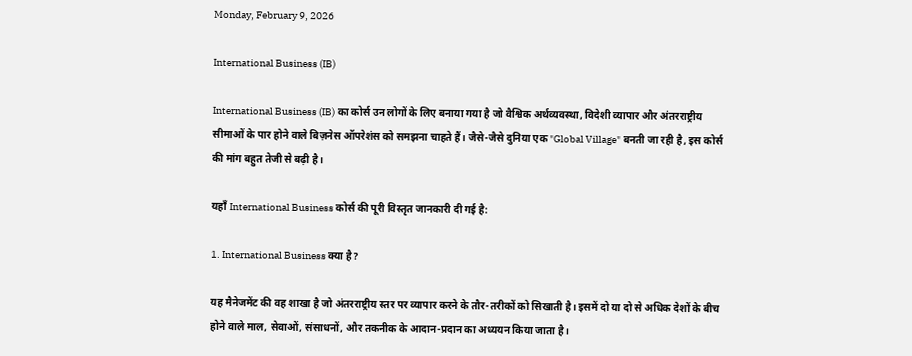Monday, February 9, 2026

International Business (IB)

International Business (IB) का कोर्स उन लोगों के लिए बनाया गया है जो वैश्विक अर्थव्यवस्था, विदेशी व्यापार और अंतरराष्ट्रीय सीमाओं के पार होने वाले बिज़नेस ऑपरेशंस को समझना चाहते हैं। जैसे-जैसे दुनिया एक "Global Village" बनती जा रही है, इस कोर्स की मांग बहुत तेजी से बढ़ी है।

यहाँ International Business कोर्स की पूरी विस्तृत जानकारी दी गई है:

1. International Business क्या है?

यह मैनेजमेंट की वह शाखा है जो अंतरराष्ट्रीय स्तर पर व्यापार करने के तौर-तरीकों को सिखाती है। इसमें दो या दो से अधिक देशों के बीच होने वाले माल, सेवाओं, संसाधनों, और तकनीक के आदान-प्रदान का अध्ययन किया जाता है।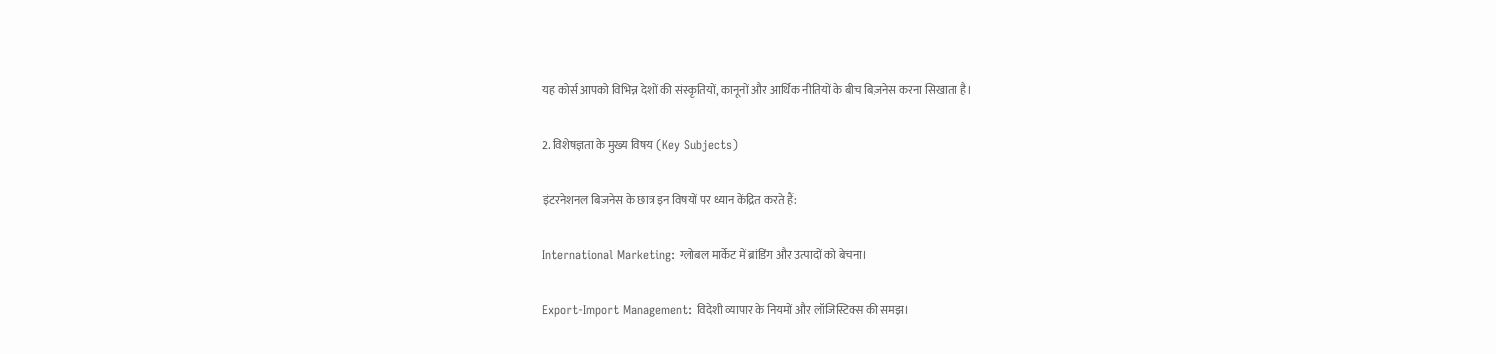यह कोर्स आपको विभिन्न देशों की संस्कृतियों, कानूनों और आर्थिक नीतियों के बीच बिज़नेस करना सिखाता है।

2. विशेषज्ञता के मुख्य विषय (Key Subjects)

इंटरनेशनल बिजनेस के छात्र इन विषयों पर ध्यान केंद्रित करते हैं:

International Marketing: ग्लोबल मार्केट में ब्रांडिंग और उत्पादों को बेचना।

Export-Import Management: विदेशी व्यापार के नियमों और लॉजिस्टिक्स की समझ।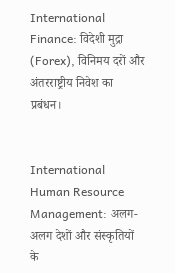International Finance: विदेशी मुद्रा (Forex), विनिमय दरों और अंतरराष्ट्रीय निवेश का प्रबंधन।


International Human Resource Management: अलग-अलग देशों और संस्कृतियों के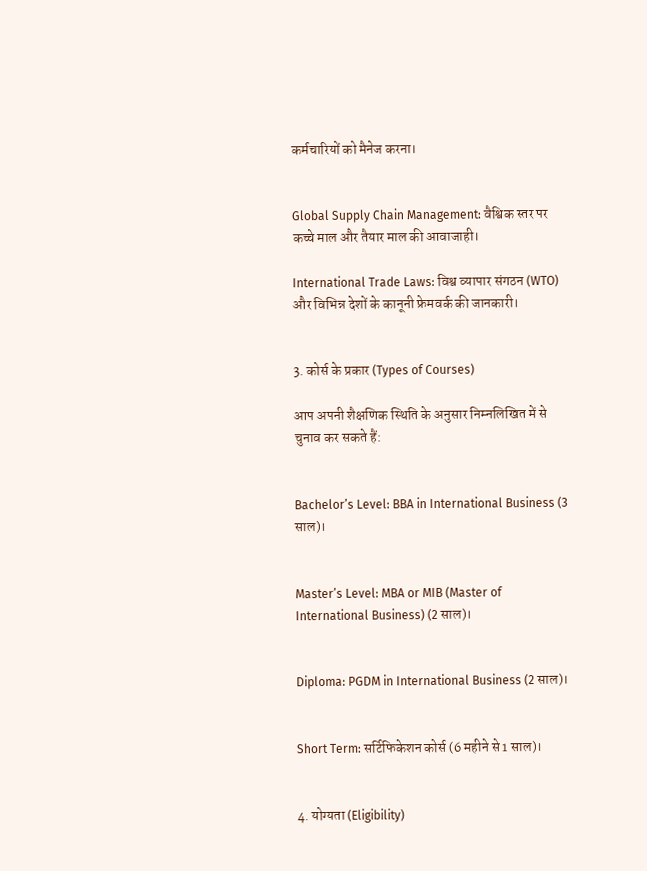कर्मचारियों को मैनेज करना।


Global Supply Chain Management: वैश्विक स्तर पर कच्चे माल और तैयार माल की आवाजाही।

International Trade Laws: विश्व व्यापार संगठन (WTO) और विभिन्न देशों के कानूनी फ्रेमवर्क की जानकारी।


3. कोर्स के प्रकार (Types of Courses)

आप अपनी शैक्षणिक स्थिति के अनुसार निम्नलिखित में से चुनाव कर सकते हैं:


Bachelor’s Level: BBA in International Business (3 साल)।


Master’s Level: MBA or MIB (Master of International Business) (2 साल)।


Diploma: PGDM in International Business (2 साल)।


Short Term: सर्टिफिकेशन कोर्स (6 महीने से 1 साल)।


4. योग्यता (Eligibility)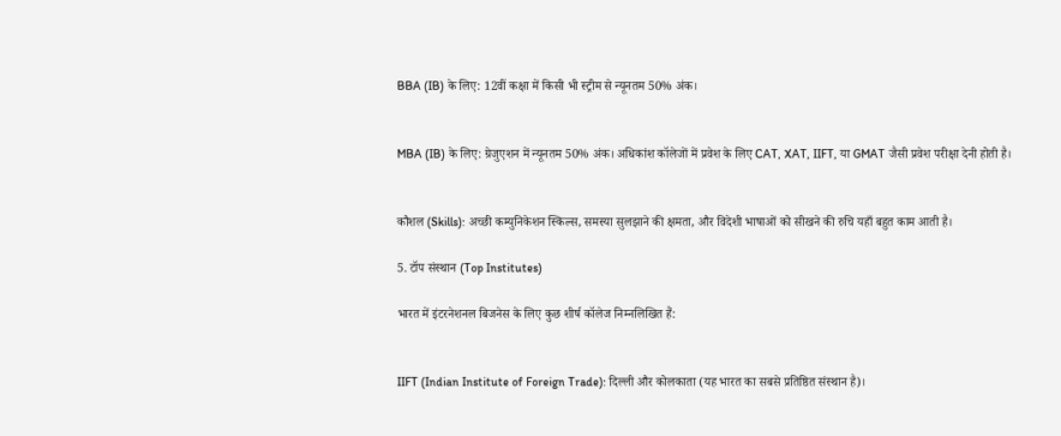BBA (IB) के लिए: 12वीं कक्षा में किसी भी स्ट्रीम से न्यूनतम 50% अंक।


MBA (IB) के लिए: ग्रेजुएशन में न्यूनतम 50% अंक। अधिकांश कॉलेजों में प्रवेश के लिए CAT, XAT, IIFT, या GMAT जैसी प्रवेश परीक्षा देनी होती है।


कौशल (Skills): अच्छी कम्युनिकेशन स्किल्स, समस्या सुलझाने की क्षमता, और विदेशी भाषाओं को सीखने की रुचि यहाँ बहुत काम आती है।

5. टॉप संस्थान (Top Institutes)

भारत में इंटरनेशनल बिजनेस के लिए कुछ शीर्ष कॉलेज निम्नलिखित हैं:


IIFT (Indian Institute of Foreign Trade): दिल्ली और कोलकाता (यह भारत का सबसे प्रतिष्ठित संस्थान है)।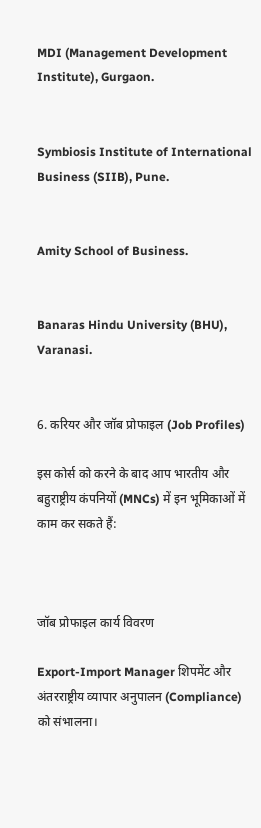MDI (Management Development Institute), Gurgaon.


Symbiosis Institute of International Business (SIIB), Pune.


Amity School of Business.


Banaras Hindu University (BHU), Varanasi.


6. करियर और जॉब प्रोफाइल (Job Profiles)

इस कोर्स को करने के बाद आप भारतीय और बहुराष्ट्रीय कंपनियों (MNCs) में इन भूमिकाओं में काम कर सकते हैं:



जॉब प्रोफाइल कार्य विवरण

Export-Import Manager शिपमेंट और अंतरराष्ट्रीय व्यापार अनुपालन (Compliance) को संभालना।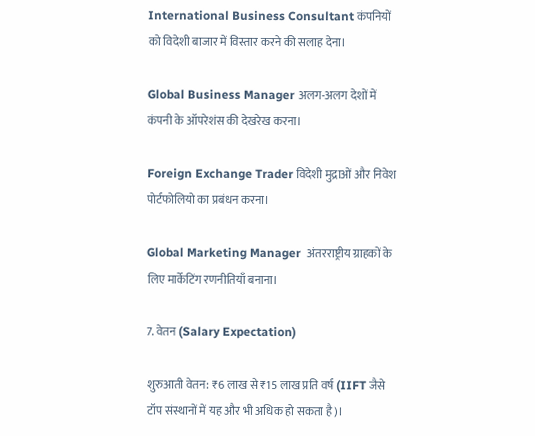International Business Consultant कंपनियों को विदेशी बाजार में विस्तार करने की सलाह देना।

Global Business Manager अलग-अलग देशों में कंपनी के ऑपरेशंस की देखरेख करना।

Foreign Exchange Trader विदेशी मुद्राओं और निवेश पोर्टफोलियो का प्रबंधन करना।

Global Marketing Manager  अंतरराष्ट्रीय ग्राहकों के लिए मार्केटिंग रणनीतियाँ बनाना।

7. वेतन (Salary Expectation)

शुरुआती वेतन: ₹6 लाख से ₹15 लाख प्रति वर्ष (IIFT जैसे टॉप संस्थानों में यह और भी अधिक हो सकता है)।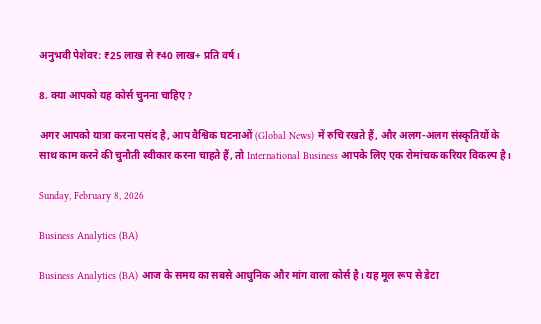अनुभवी पेशेवर: ₹25 लाख से ₹40 लाख+ प्रति वर्ष।

8. क्या आपको यह कोर्स चुनना चाहिए?

अगर आपको यात्रा करना पसंद है, आप वैश्विक घटनाओं (Global News) में रुचि रखते हैं, और अलग-अलग संस्कृतियों के साथ काम करने की चुनौती स्वीकार करना चाहते हैं, तो International Business आपके लिए एक रोमांचक करियर विकल्प है।

Sunday, February 8, 2026

Business Analytics (BA)

Business Analytics (BA) आज के समय का सबसे आधुनिक और मांग वाला कोर्स है। यह मूल रूप से डेटा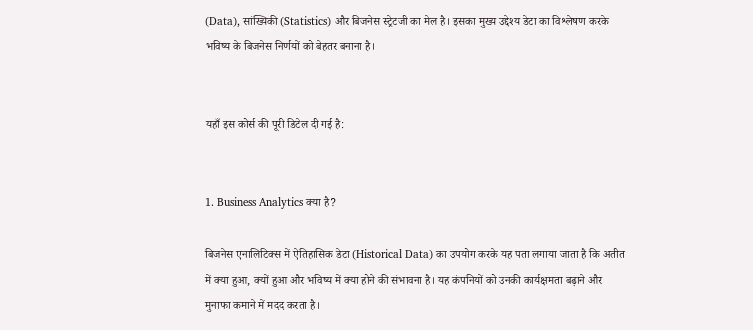(Data), सांख्यिकी (Statistics) और बिजनेस स्ट्रेटजी का मेल है। इसका मुख्य उद्देश्य डेटा का विश्लेषण करके भविष्य के बिजनेस निर्णयों को बेहतर बनाना है।


यहाँ इस कोर्स की पूरी डिटेल दी गई है:


1. Business Analytics क्या है?

बिजनेस एनालिटिक्स में ऐतिहासिक डेटा (Historical Data) का उपयोग करके यह पता लगाया जाता है कि अतीत में क्या हुआ, क्यों हुआ और भविष्य में क्या होने की संभावना है। यह कंपनियों को उनकी कार्यक्षमता बढ़ाने और मुनाफा कमाने में मदद करता है।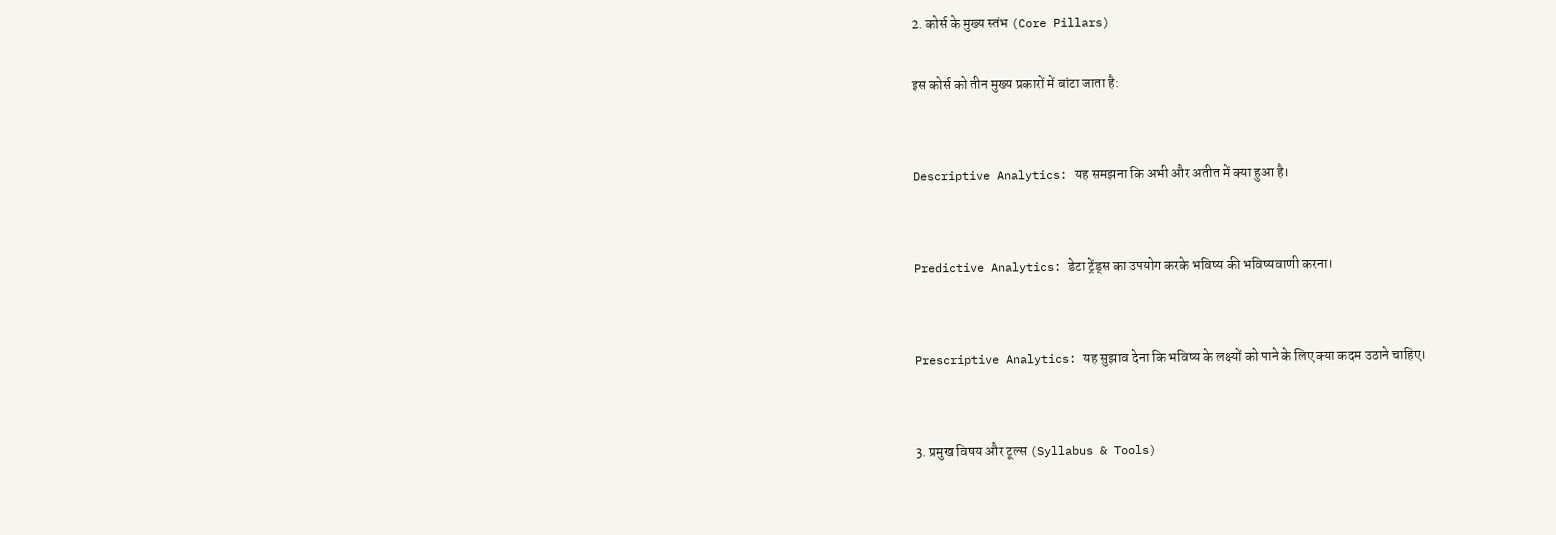2. कोर्स के मुख्य स्तंभ (Core Pillars)

इस कोर्स को तीन मुख्य प्रकारों में बांटा जाता है:


Descriptive Analytics: यह समझना कि अभी और अतीत में क्या हुआ है।


Predictive Analytics: डेटा ट्रेंड्स का उपयोग करके भविष्य की भविष्यवाणी करना।


Prescriptive Analytics: यह सुझाव देना कि भविष्य के लक्ष्यों को पाने के लिए क्या कदम उठाने चाहिए।


3. प्रमुख विषय और टूल्स (Syllabus & Tools)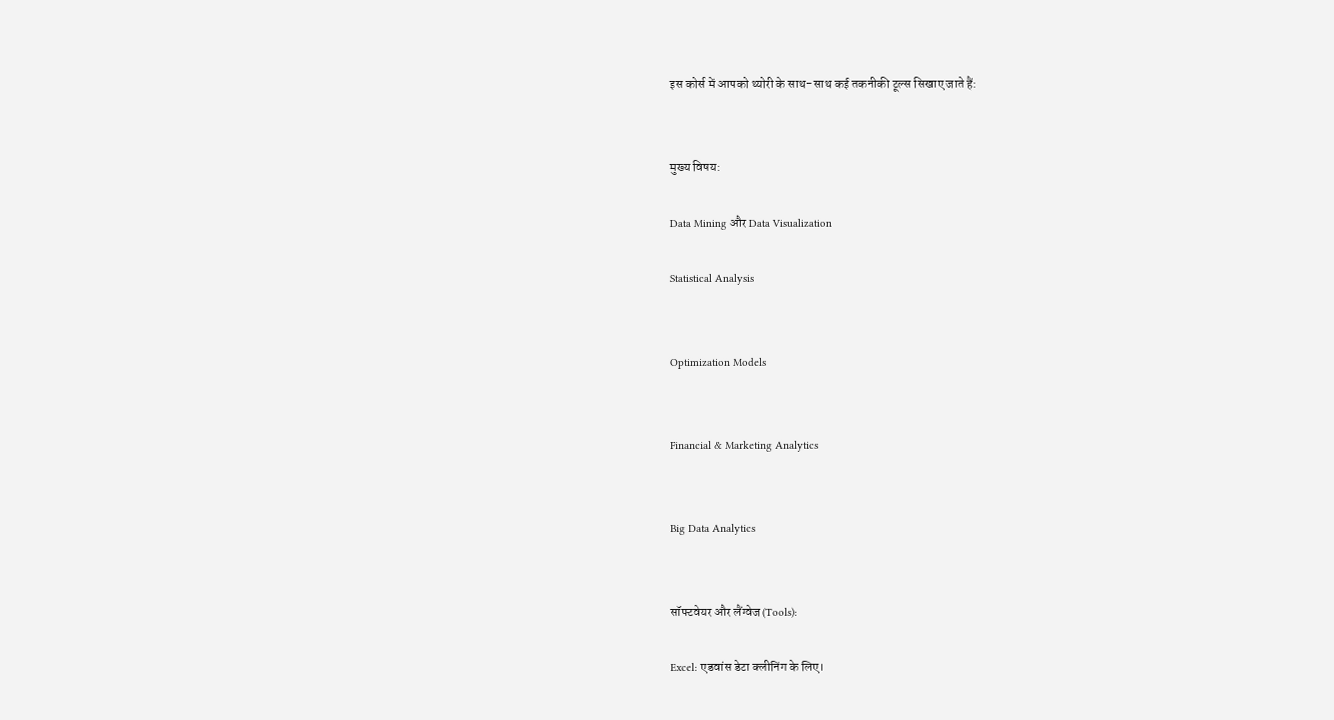इस कोर्स में आपको थ्योरी के साथ-साथ कई तकनीकी टूल्स सिखाए जाते हैं:


मुख्य विषय:

Data Mining और Data Visualization

Statistical Analysis


Optimization Models


Financial & Marketing Analytics


Big Data Analytics


सॉफ्टवेयर और लैंग्वेज (Tools):

Excel: एडवांस डेटा क्लीनिंग के लिए।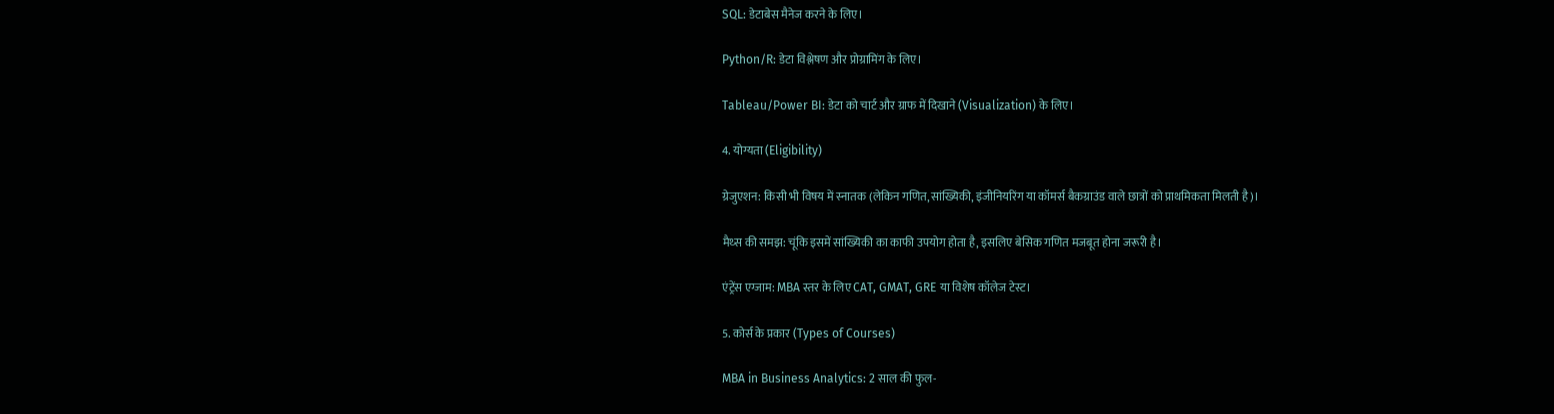SQL: डेटाबेस मैनेज करने के लिए।

Python/R: डेटा विश्लेषण और प्रोग्रामिंग के लिए।

Tableau/Power BI: डेटा को चार्ट और ग्राफ में दिखाने (Visualization) के लिए।

4. योग्यता (Eligibility)

ग्रेजुएशन: किसी भी विषय में स्नातक (लेकिन गणित, सांख्यिकी, इंजीनियरिंग या कॉमर्स बैकग्राउंड वाले छात्रों को प्राथमिकता मिलती है)।

मैथ्स की समझ: चूंकि इसमें सांख्यिकी का काफी उपयोग होता है, इसलिए बेसिक गणित मजबूत होना जरूरी है।

एंट्रेंस एग्जाम: MBA स्तर के लिए CAT, GMAT, GRE या विशेष कॉलेज टेस्ट।

5. कोर्स के प्रकार (Types of Courses)

MBA in Business Analytics: 2 साल की फुल-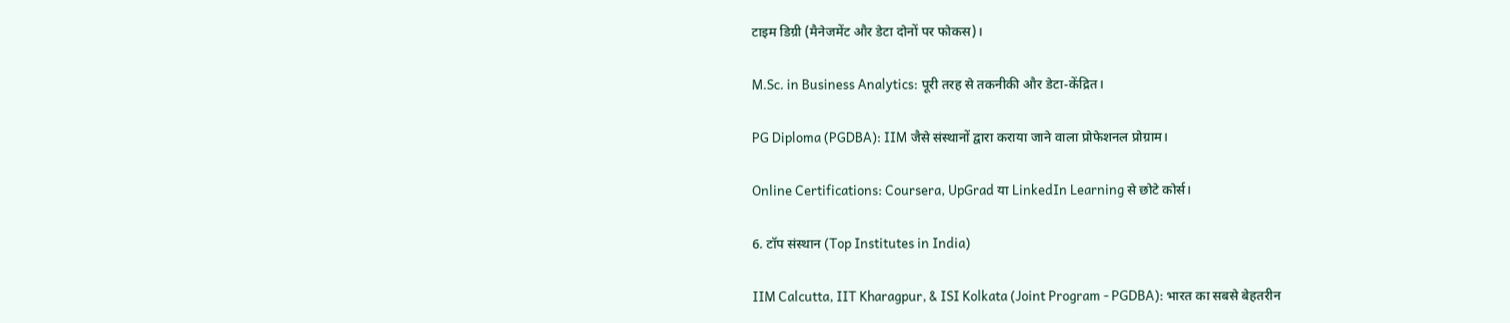टाइम डिग्री (मैनेजमेंट और डेटा दोनों पर फोकस)।

M.Sc. in Business Analytics: पूरी तरह से तकनीकी और डेटा-केंद्रित।

PG Diploma (PGDBA): IIM जैसे संस्थानों द्वारा कराया जाने वाला प्रोफेशनल प्रोग्राम।

Online Certifications: Coursera, UpGrad या LinkedIn Learning से छोटे कोर्स।

6. टॉप संस्थान (Top Institutes in India)

IIM Calcutta, IIT Kharagpur, & ISI Kolkata (Joint Program - PGDBA): भारत का सबसे बेहतरीन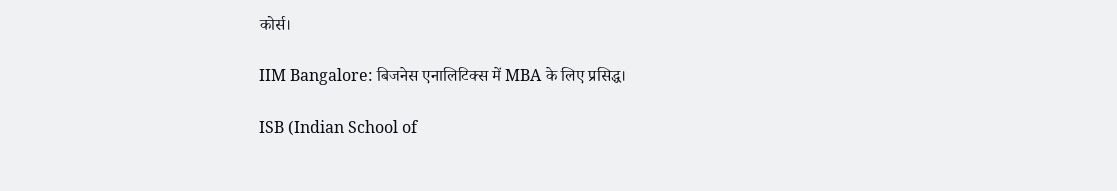कोर्स।

IIM Bangalore: बिजनेस एनालिटिक्स में MBA के लिए प्रसिद्ध।

ISB (Indian School of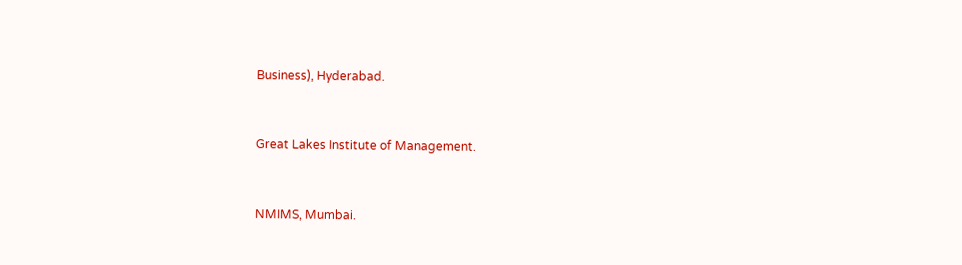Business), Hyderabad.


Great Lakes Institute of Management.


NMIMS, Mumbai.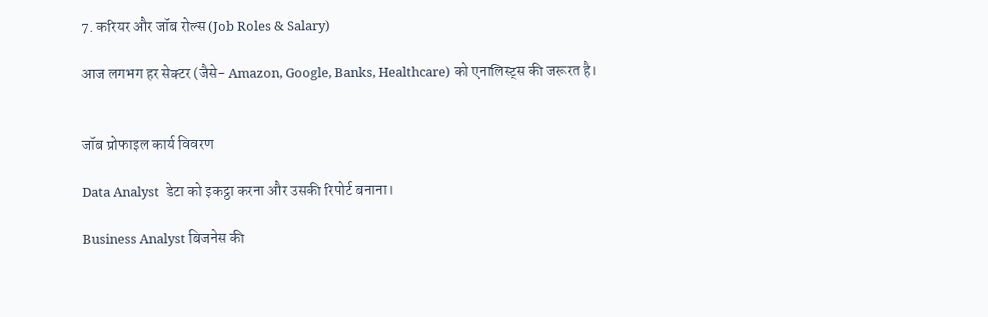7. करियर और जॉब रोल्स (Job Roles & Salary)

आज लगभग हर सेक्टर (जैसे- Amazon, Google, Banks, Healthcare) को एनालिस्ट्स की जरूरत है।


जॉब प्रोफाइल कार्य विवरण

Data Analyst  डेटा को इकट्ठा करना और उसकी रिपोर्ट बनाना।

Business Analyst बिजनेस की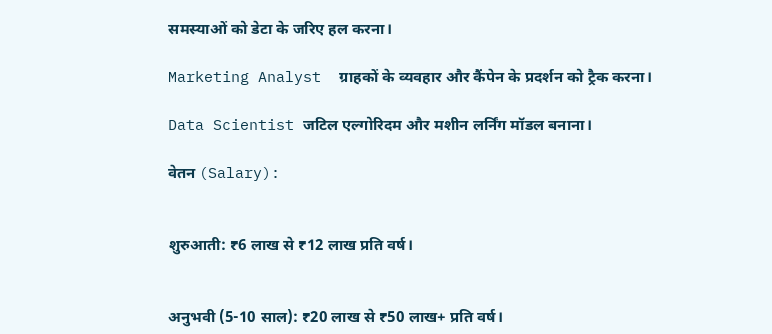समस्याओं को डेटा के जरिए हल करना।

Marketing Analyst  ग्राहकों के व्यवहार और कैंपेन के प्रदर्शन को ट्रैक करना।

Data Scientist जटिल एल्गोरिदम और मशीन लर्निंग मॉडल बनाना।

वेतन (Salary):


शुरुआती: ₹6 लाख से ₹12 लाख प्रति वर्ष।


अनुभवी (5-10 साल): ₹20 लाख से ₹50 लाख+ प्रति वर्ष।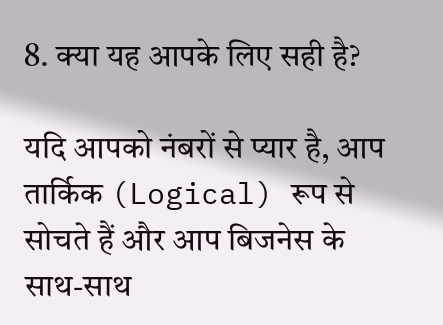8. क्या यह आपके लिए सही है?

यदि आपको नंबरों से प्यार है, आप तार्किक (Logical) रूप से सोचते हैं और आप बिजनेस के साथ-साथ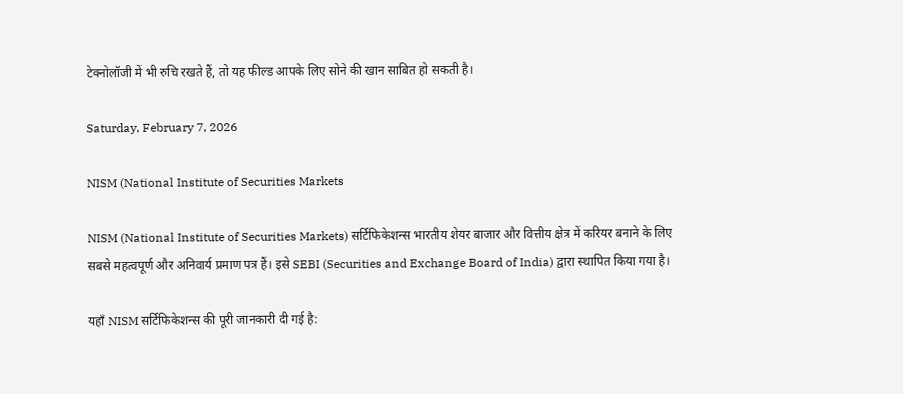टेक्नोलॉजी में भी रुचि रखते हैं, तो यह फील्ड आपके लिए सोने की खान साबित हो सकती है।

Saturday, February 7, 2026

NISM (National Institute of Securities Markets

NISM (National Institute of Securities Markets) सर्टिफिकेशन्स भारतीय शेयर बाजार और वित्तीय क्षेत्र में करियर बनाने के लिए सबसे महत्वपूर्ण और अनिवार्य प्रमाण पत्र हैं। इसे SEBI (Securities and Exchange Board of India) द्वारा स्थापित किया गया है।

यहाँ NISM सर्टिफिकेशन्स की पूरी जानकारी दी गई है: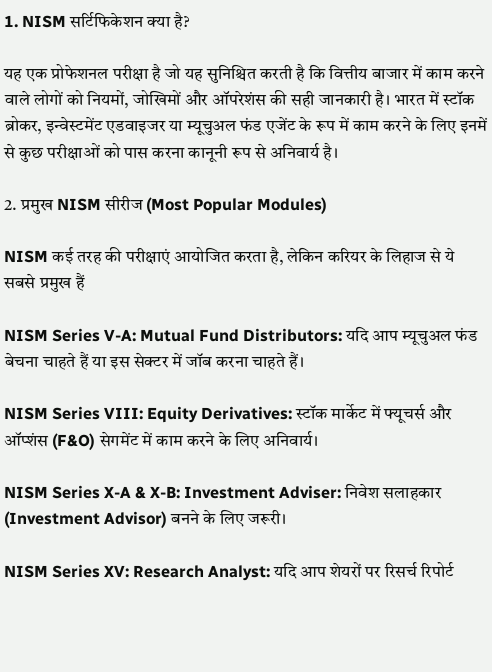1. NISM सर्टिफिकेशन क्या है?

यह एक प्रोफेशनल परीक्षा है जो यह सुनिश्चित करती है कि वित्तीय बाजार में काम करने वाले लोगों को नियमों, जोखिमों और ऑपरेशंस की सही जानकारी है। भारत में स्टॉक ब्रोकर, इन्वेस्टमेंट एडवाइजर या म्यूचुअल फंड एजेंट के रूप में काम करने के लिए इनमें से कुछ परीक्षाओं को पास करना कानूनी रूप से अनिवार्य है।

2. प्रमुख NISM सीरीज (Most Popular Modules)

NISM कई तरह की परीक्षाएं आयोजित करता है, लेकिन करियर के लिहाज से ये सबसे प्रमुख हैं

NISM Series V-A: Mutual Fund Distributors: यदि आप म्यूचुअल फंड बेचना चाहते हैं या इस सेक्टर में जॉब करना चाहते हैं।

NISM Series VIII: Equity Derivatives: स्टॉक मार्केट में फ्यूचर्स और ऑप्शंस (F&O) सेगमेंट में काम करने के लिए अनिवार्य।

NISM Series X-A & X-B: Investment Adviser: निवेश सलाहकार (Investment Advisor) बनने के लिए जरूरी।

NISM Series XV: Research Analyst: यदि आप शेयरों पर रिसर्च रिपोर्ट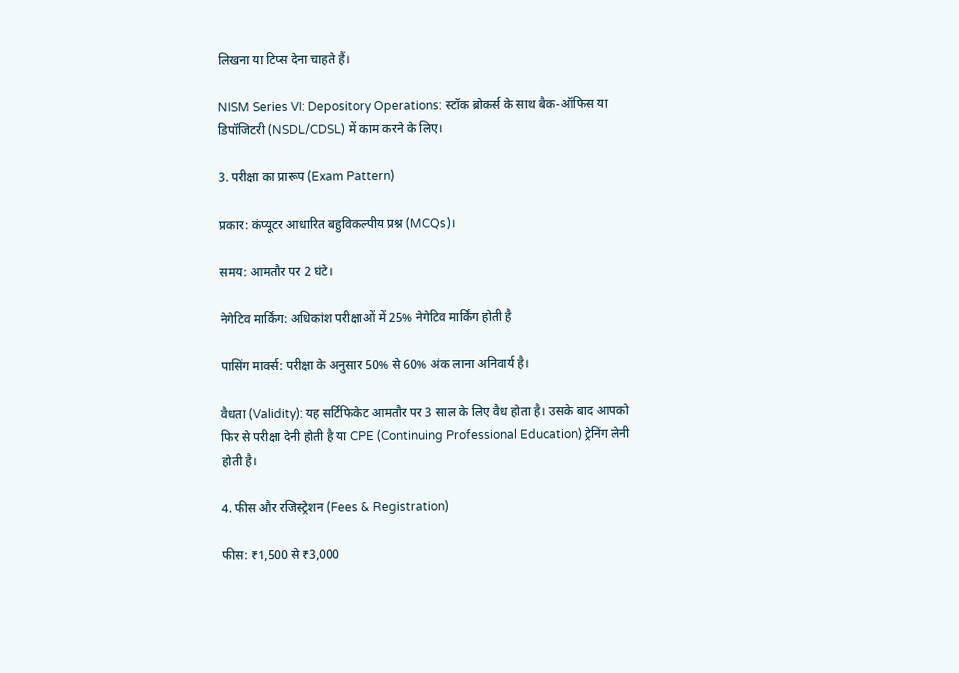लिखना या टिप्स देना चाहते हैं।

NISM Series VI: Depository Operations: स्टॉक ब्रोकर्स के साथ बैक-ऑफिस या डिपॉजिटरी (NSDL/CDSL) में काम करने के लिए।

3. परीक्षा का प्रारूप (Exam Pattern)

प्रकार: कंप्यूटर आधारित बहुविकल्पीय प्रश्न (MCQs)।

समय: आमतौर पर 2 घंटे।

नेगेटिव मार्किंग: अधिकांश परीक्षाओं में 25% नेगेटिव मार्किंग होती है

पासिंग मार्क्स: परीक्षा के अनुसार 50% से 60% अंक लाना अनिवार्य है।

वैधता (Validity): यह सर्टिफिकेट आमतौर पर 3 साल के लिए वैध होता है। उसके बाद आपको फिर से परीक्षा देनी होती है या CPE (Continuing Professional Education) ट्रेनिंग लेनी होती है।

4. फीस और रजिस्ट्रेशन (Fees & Registration)

फीस: ₹1,500 से ₹3,000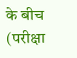के बीच (परीक्षा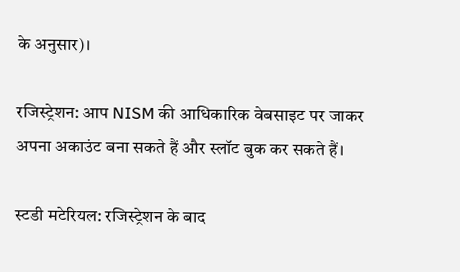के अनुसार)।

रजिस्ट्रेशन: आप NISM की आधिकारिक वेबसाइट पर जाकर अपना अकाउंट बना सकते हैं और स्लॉट बुक कर सकते हैं।

स्टडी मटेरियल: रजिस्ट्रेशन के बाद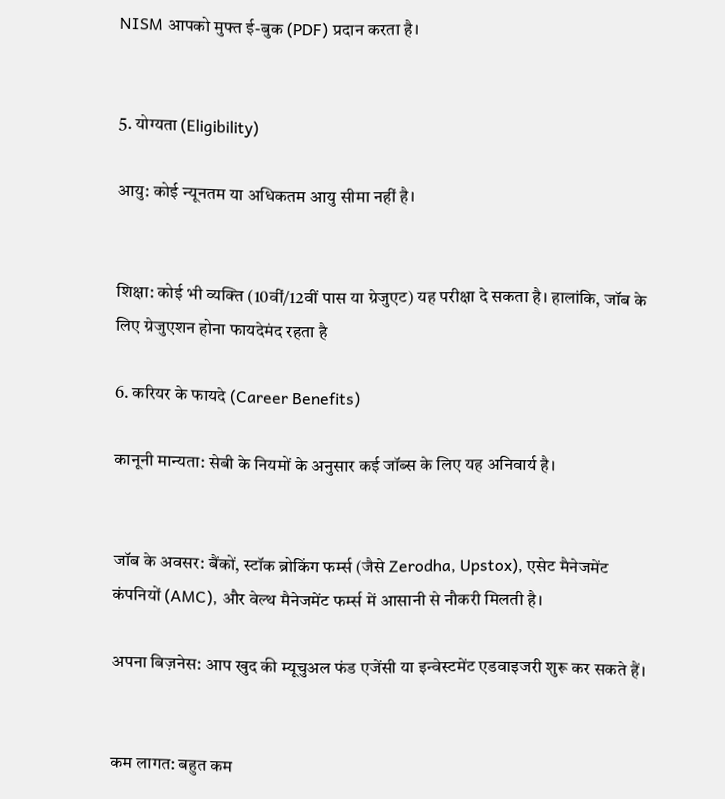NISM आपको मुफ्त ई-बुक (PDF) प्रदान करता है।


5. योग्यता (Eligibility)

आयु: कोई न्यूनतम या अधिकतम आयु सीमा नहीं है।


शिक्षा: कोई भी व्यक्ति (10वीं/12वीं पास या ग्रेजुएट) यह परीक्षा दे सकता है। हालांकि, जॉब के लिए ग्रेजुएशन होना फायदेमंद रहता है

6. करियर के फायदे (Career Benefits)

कानूनी मान्यता: सेबी के नियमों के अनुसार कई जॉब्स के लिए यह अनिवार्य है।


जॉब के अवसर: बैंकों, स्टॉक ब्रोकिंग फर्म्स (जैसे Zerodha, Upstox), एसेट मैनेजमेंट कंपनियों (AMC), और वेल्थ मैनेजमेंट फर्म्स में आसानी से नौकरी मिलती है।

अपना बिज़नेस: आप खुद की म्यूचुअल फंड एजेंसी या इन्वेस्टमेंट एडवाइजरी शुरू कर सकते हैं।


कम लागत: बहुत कम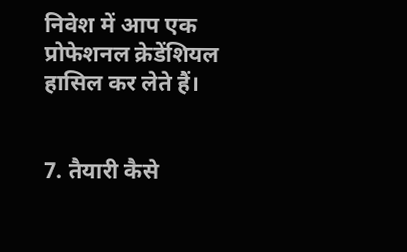निवेश में आप एक प्रोफेशनल क्रेडेंशियल हासिल कर लेते हैं।


7. तैयारी कैसे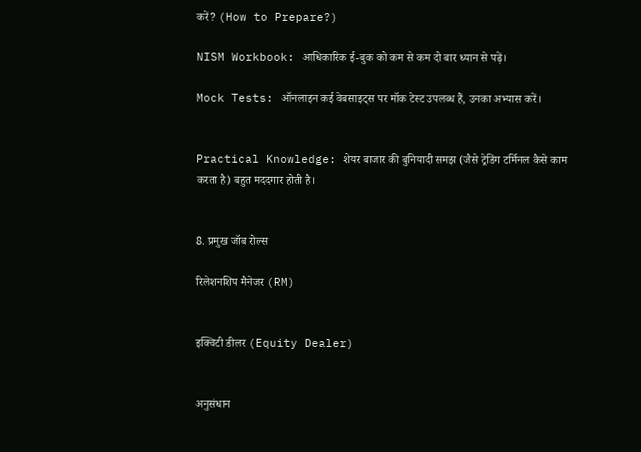करें? (How to Prepare?)

NISM Workbook: आधिकारिक ई-बुक को कम से कम दो बार ध्यान से पढ़ें।

Mock Tests: ऑनलाइन कई वेबसाइट्स पर मॉक टेस्ट उपलब्ध हैं, उनका अभ्यास करें।


Practical Knowledge: शेयर बाजार की बुनियादी समझ (जैसे ट्रेडिंग टर्मिनल कैसे काम करता है) बहुत मददगार होती है।


8. प्रमुख जॉब रोल्स

रिलेशनशिप मैनेजर (RM)


इक्विटी डीलर (Equity Dealer)


अनुसंधान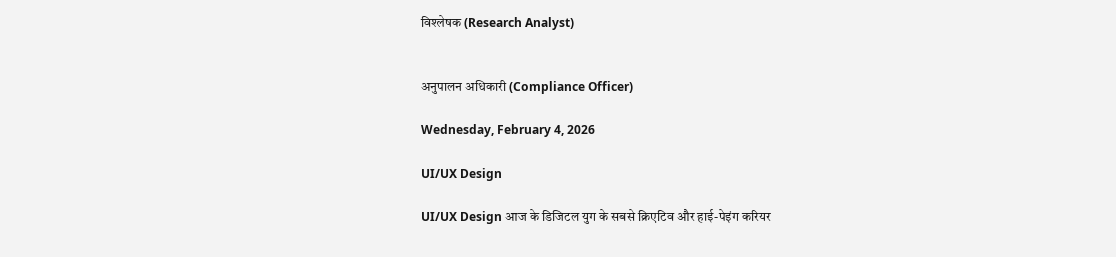विश्लेषक (Research Analyst)


अनुपालन अधिकारी (Compliance Officer)

Wednesday, February 4, 2026

UI/UX Design

UI/UX Design आज के डिजिटल युग के सबसे क्रिएटिव और हाई-पेइंग करियर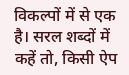विकल्पों में से एक है। सरल शब्दों में कहें तो, किसी ऐप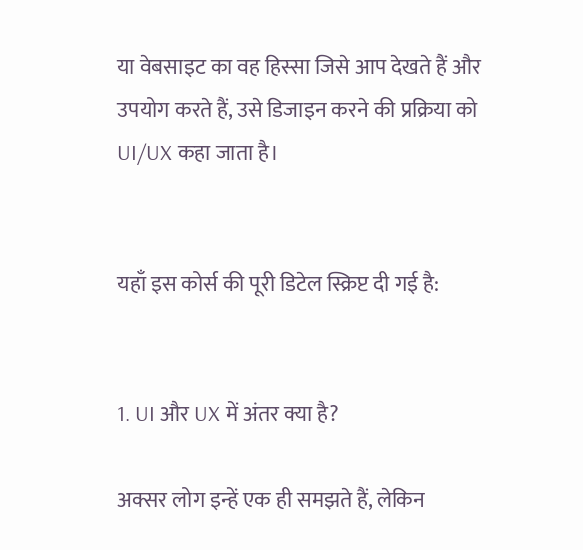या वेबसाइट का वह हिस्सा जिसे आप देखते हैं और उपयोग करते हैं, उसे डिजाइन करने की प्रक्रिया को UI/UX कहा जाता है।


यहाँ इस कोर्स की पूरी डिटेल स्क्रिप्ट दी गई है:


1. UI और UX में अंतर क्या है?

अक्सर लोग इन्हें एक ही समझते हैं, लेकिन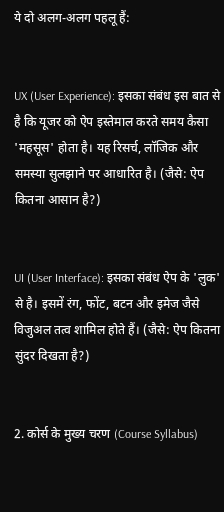ये दो अलग-अलग पहलू हैं:


UX (User Experience): इसका संबंध इस बात से है कि यूजर को ऐप इस्तेमाल करते समय कैसा 'महसूस' होता है। यह रिसर्च, लॉजिक और समस्या सुलझाने पर आधारित है। (जैसे: ऐप कितना आसान है?)


UI (User Interface): इसका संबंध ऐप के 'लुक' से है। इसमें रंग, फोंट, बटन और इमेज जैसे विजुअल तत्व शामिल होते हैं। (जैसे: ऐप कितना सुंदर दिखता है?)


2. कोर्स के मुख्य चरण (Course Syllabus)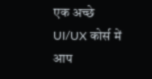एक अच्छे UI/UX कोर्स में आप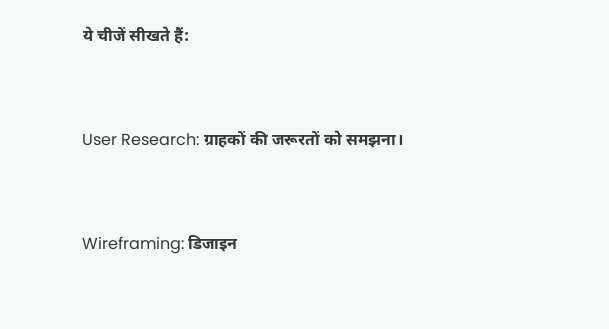ये चीजें सीखते हैं:


User Research: ग्राहकों की जरूरतों को समझना।


Wireframing: डिजाइन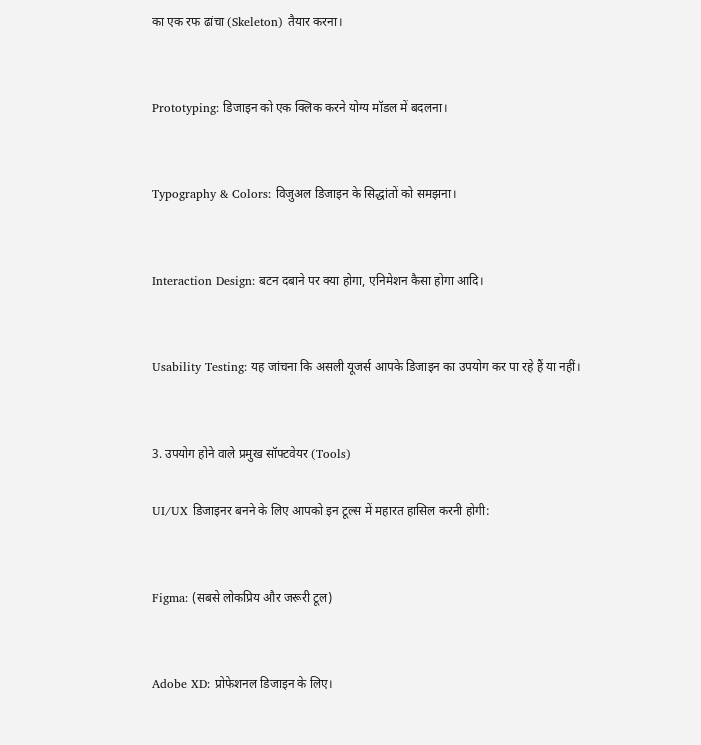का एक रफ ढांचा (Skeleton) तैयार करना।


Prototyping: डिजाइन को एक क्लिक करने योग्य मॉडल में बदलना।


Typography & Colors: विजुअल डिजाइन के सिद्धांतों को समझना।


Interaction Design: बटन दबाने पर क्या होगा, एनिमेशन कैसा होगा आदि।


Usability Testing: यह जांचना कि असली यूजर्स आपके डिजाइन का उपयोग कर पा रहे हैं या नहीं।


3. उपयोग होने वाले प्रमुख सॉफ्टवेयर (Tools)

UI/UX डिजाइनर बनने के लिए आपको इन टूल्स में महारत हासिल करनी होगी:


Figma: (सबसे लोकप्रिय और जरूरी टूल)


Adobe XD: प्रोफेशनल डिजाइन के लिए।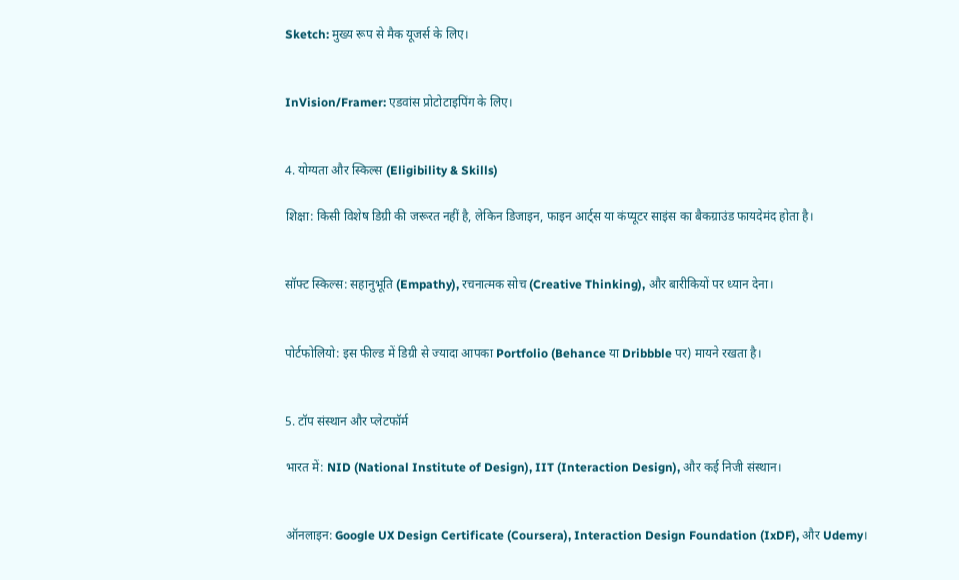Sketch: मुख्य रूप से मैक यूजर्स के लिए।


InVision/Framer: एडवांस प्रोटोटाइपिंग के लिए।


4. योग्यता और स्किल्स (Eligibility & Skills)

शिक्षा: किसी विशेष डिग्री की जरूरत नहीं है, लेकिन डिजाइन, फाइन आर्ट्स या कंप्यूटर साइंस का बैकग्राउंड फायदेमंद होता है।


सॉफ्ट स्किल्स: सहानुभूति (Empathy), रचनात्मक सोच (Creative Thinking), और बारीकियों पर ध्यान देना।


पोर्टफोलियो: इस फील्ड में डिग्री से ज्यादा आपका Portfolio (Behance या Dribbble पर) मायने रखता है।


5. टॉप संस्थान और प्लेटफॉर्म

भारत में: NID (National Institute of Design), IIT (Interaction Design), और कई निजी संस्थान।


ऑनलाइन: Google UX Design Certificate (Coursera), Interaction Design Foundation (IxDF), और Udemy।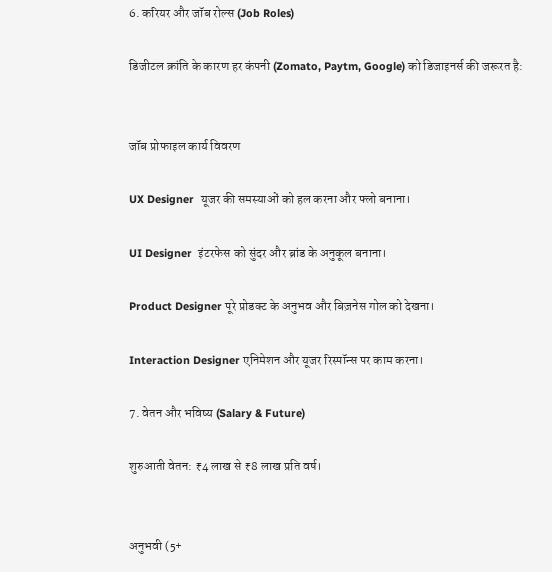6. करियर और जॉब रोल्स (Job Roles)

डिजीटल क्रांति के कारण हर कंपनी (Zomato, Paytm, Google) को डिजाइनर्स की जरूरत है:


जॉब प्रोफाइल कार्य विवरण

UX Designer  यूजर की समस्याओं को हल करना और फ्लो बनाना।

UI Designer  इंटरफेस को सुंदर और ब्रांड के अनुकूल बनाना।

Product Designer पूरे प्रोडक्ट के अनुभव और बिज़नेस गोल को देखना।

Interaction Designer एनिमेशन और यूजर रिस्पॉन्स पर काम करना।

7. वेतन और भविष्य (Salary & Future)

शुरुआती वेतन: ₹4 लाख से ₹8 लाख प्रति वर्ष।


अनुभवी (5+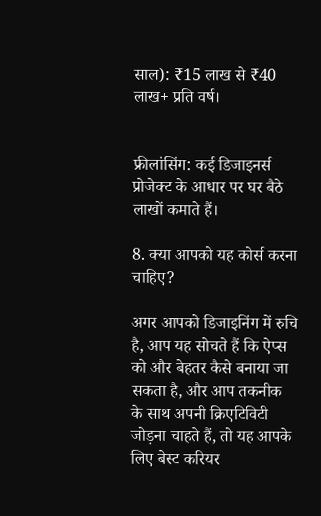साल): ₹15 लाख से ₹40 लाख+ प्रति वर्ष।


फ्रीलांसिंग: कई डिजाइनर्स प्रोजेक्ट के आधार पर घर बैठे लाखों कमाते हैं।

8. क्या आपको यह कोर्स करना चाहिए?

अगर आपको डिजाइनिंग में रुचि है, आप यह सोचते हैं कि ऐप्स को और बेहतर कैसे बनाया जा सकता है, और आप तकनीक के साथ अपनी क्रिएटिविटी जोड़ना चाहते हैं, तो यह आपके लिए बेस्ट करियर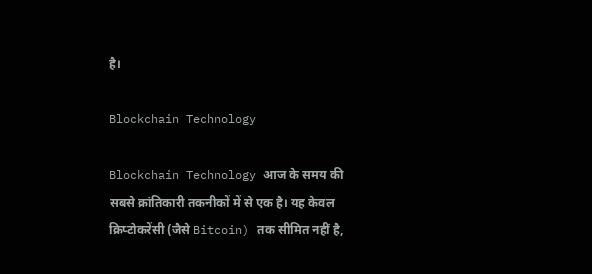है।

Blockchain Technology

Blockchain Technology आज के समय की सबसे क्रांतिकारी तकनीकों में से एक है। यह केवल क्रिप्टोकरेंसी (जैसे Bitcoin) तक सीमित नहीं है,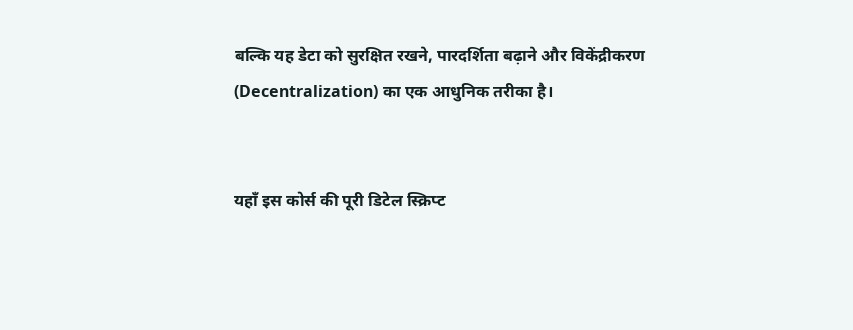बल्कि यह डेटा को सुरक्षित रखने, पारदर्शिता बढ़ाने और विकेंद्रीकरण (Decentralization) का एक आधुनिक तरीका है।


यहाँ इस कोर्स की पूरी डिटेल स्क्रिप्ट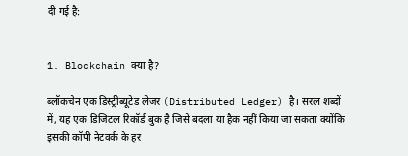दी गई है:


1. Blockchain क्या है?

ब्लॉकचेन एक डिस्ट्रीब्यूटेड लेजर (Distributed Ledger) है। सरल शब्दों में, यह एक डिजिटल रिकॉर्ड बुक है जिसे बदला या हैक नहीं किया जा सकता क्योंकि इसकी कॉपी नेटवर्क के हर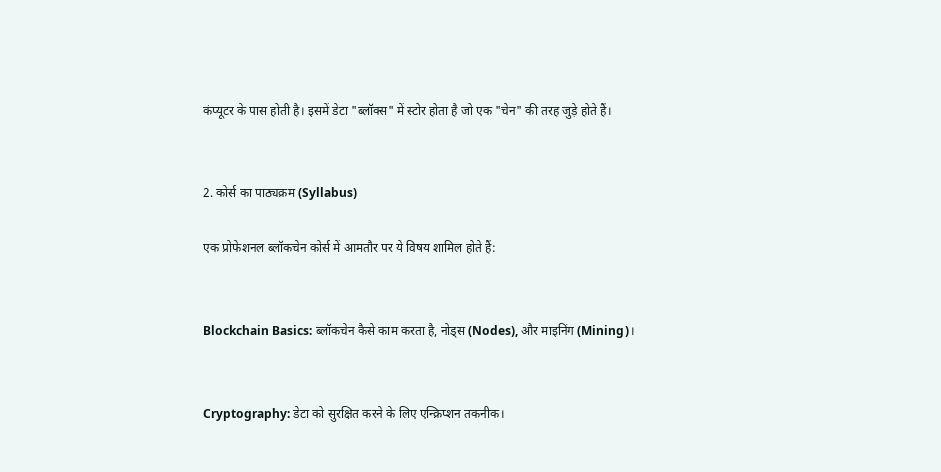कंप्यूटर के पास होती है। इसमें डेटा "ब्लॉक्स" में स्टोर होता है जो एक "चेन" की तरह जुड़े होते हैं।


2. कोर्स का पाठ्यक्रम (Syllabus)

एक प्रोफेशनल ब्लॉकचेन कोर्स में आमतौर पर ये विषय शामिल होते हैं:


Blockchain Basics: ब्लॉकचेन कैसे काम करता है, नोड्स (Nodes), और माइनिंग (Mining)।


Cryptography: डेटा को सुरक्षित करने के लिए एन्क्रिप्शन तकनीक।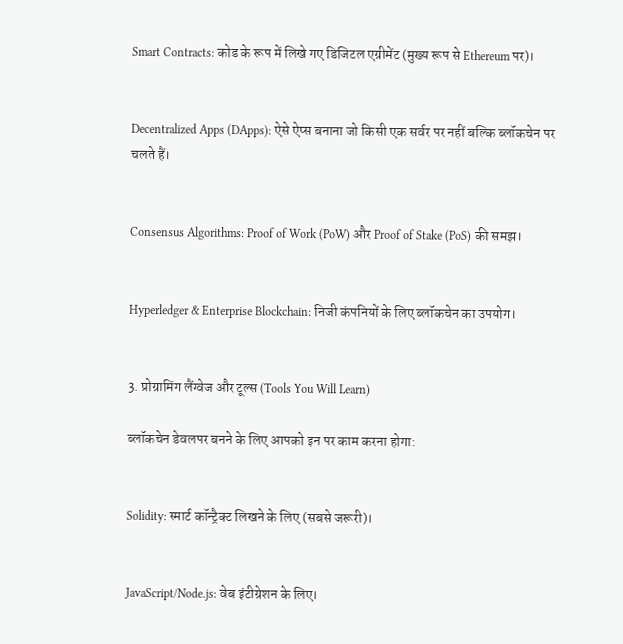Smart Contracts: कोड के रूप में लिखे गए डिजिटल एग्रीमेंट (मुख्य रूप से Ethereum पर)।


Decentralized Apps (DApps): ऐसे ऐप्स बनाना जो किसी एक सर्वर पर नहीं बल्कि ब्लॉकचेन पर चलते हैं।


Consensus Algorithms: Proof of Work (PoW) और Proof of Stake (PoS) की समझ।


Hyperledger & Enterprise Blockchain: निजी कंपनियों के लिए ब्लॉकचेन का उपयोग।


3. प्रोग्रामिंग लैंग्वेज और टूल्स (Tools You Will Learn)

ब्लॉकचेन डेवलपर बनने के लिए आपको इन पर काम करना होगा:


Solidity: स्मार्ट कॉन्ट्रैक्ट लिखने के लिए (सबसे जरूरी)।


JavaScript/Node.js: वेब इंटीग्रेशन के लिए।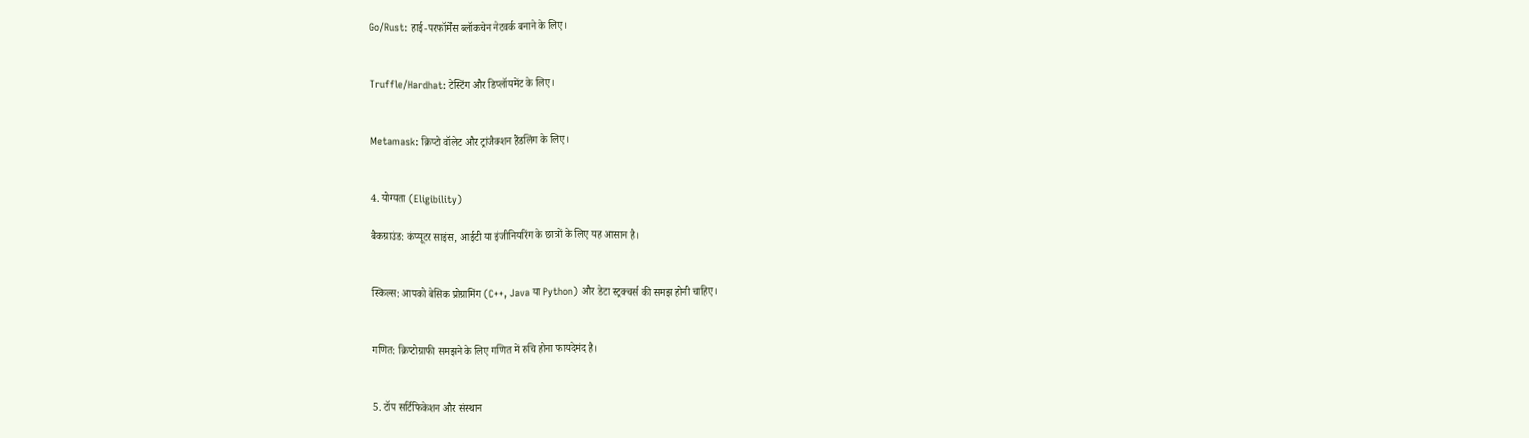Go/Rust: हाई-परफॉर्मेंस ब्लॉकचेन नेटवर्क बनाने के लिए।


Truffle/Hardhat: टेस्टिंग और डिप्लॉयमेंट के लिए।


Metamask: क्रिप्टो वॉलेट और ट्रांजैक्शन हैंडलिंग के लिए।


4. योग्यता (Eligibility)

बैकग्राउंड: कंप्यूटर साइंस, आईटी या इंजीनियरिंग के छात्रों के लिए यह आसान है।


स्किल्स: आपको बेसिक प्रोग्रामिंग (C++, Java या Python) और डेटा स्ट्रक्चर्स की समझ होनी चाहिए।


गणित: क्रिप्टोग्राफी समझने के लिए गणित में रुचि होना फायदेमंद है।


5. टॉप सर्टिफिकेशन और संस्थान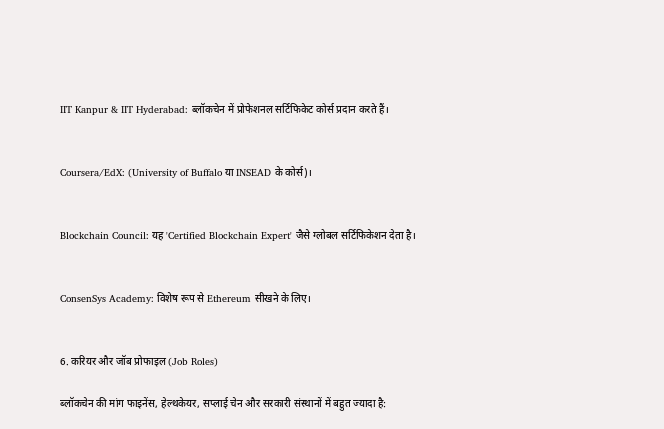IIT Kanpur & IIT Hyderabad: ब्लॉकचेन में प्रोफेशनल सर्टिफिकेट कोर्स प्रदान करते हैं।


Coursera/EdX: (University of Buffalo या INSEAD के कोर्स)।


Blockchain Council: यह 'Certified Blockchain Expert' जैसे ग्लोबल सर्टिफिकेशन देता है।


ConsenSys Academy: विशेष रूप से Ethereum सीखने के लिए।


6. करियर और जॉब प्रोफाइल (Job Roles)

ब्लॉकचेन की मांग फाइनेंस, हेल्थकेयर, सप्लाई चेन और सरकारी संस्थानों में बहुत ज्यादा है: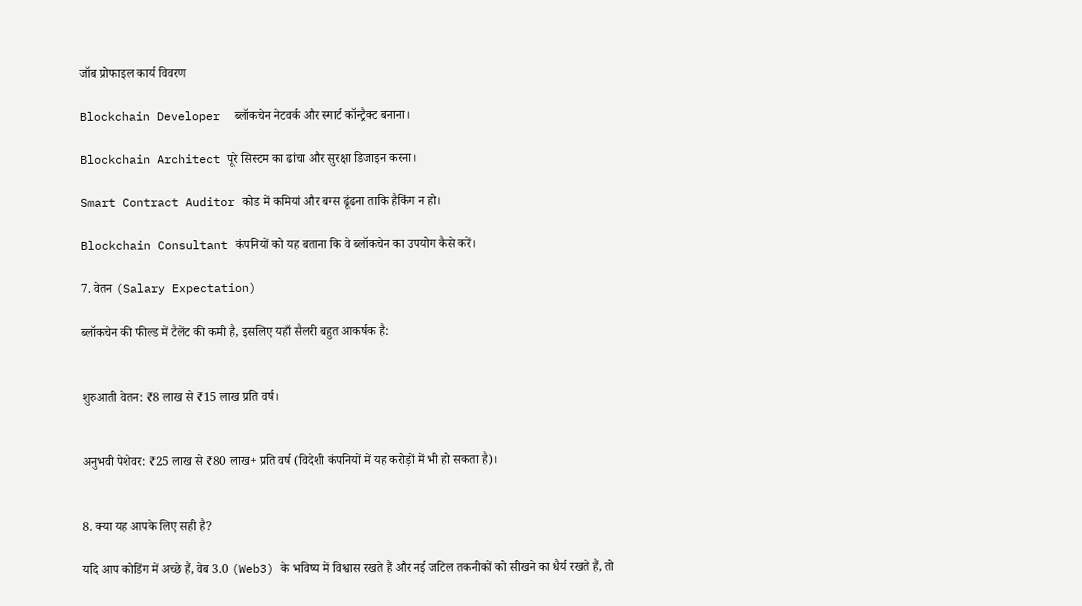जॉब प्रोफाइल कार्य विवरण

Blockchain Developer  ब्लॉकचेन नेटवर्क और स्मार्ट कॉन्ट्रैक्ट बनाना।

Blockchain Architect पूरे सिस्टम का ढांचा और सुरक्षा डिजाइन करना।

Smart Contract Auditor कोड में कमियां और बग्स ढूंढना ताकि हैकिंग न हो।

Blockchain Consultant कंपनियों को यह बताना कि वे ब्लॉकचेन का उपयोग कैसे करें।

7. वेतन (Salary Expectation)

ब्लॉकचेन की फील्ड में टैलेंट की कमी है, इसलिए यहाँ सैलरी बहुत आकर्षक है:


शुरुआती वेतन: ₹8 लाख से ₹15 लाख प्रति वर्ष।


अनुभवी पेशेवर: ₹25 लाख से ₹80 लाख+ प्रति वर्ष (विदेशी कंपनियों में यह करोड़ों में भी हो सकता है)।


8. क्या यह आपके लिए सही है?

यदि आप कोडिंग में अच्छे हैं, वेब 3.0 (Web3) के भविष्य में विश्वास रखते हैं और नई जटिल तकनीकों को सीखने का धैर्य रखते हैं, तो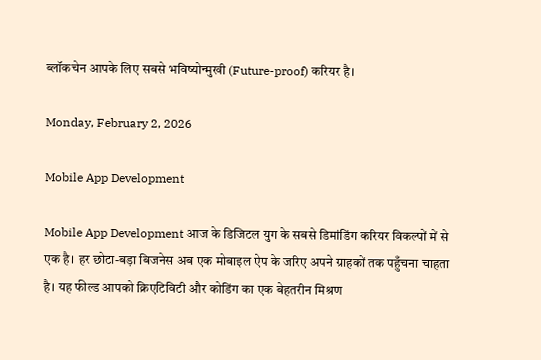ब्लॉकचेन आपके लिए सबसे भविष्योन्मुखी (Future-proof) करियर है।

Monday, February 2, 2026

Mobile App Development

Mobile App Development आज के डिजिटल युग के सबसे डिमांडिंग करियर विकल्पों में से एक है। हर छोटा-बड़ा बिजनेस अब एक मोबाइल ऐप के जरिए अपने ग्राहकों तक पहुँचना चाहता है। यह फील्ड आपको क्रिएटिविटी और कोडिंग का एक बेहतरीन मिश्रण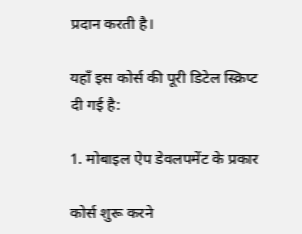प्रदान करती है।

यहाँ इस कोर्स की पूरी डिटेल स्क्रिप्ट दी गई है:

1. मोबाइल ऐप डेवलपमेंट के प्रकार

कोर्स शुरू करने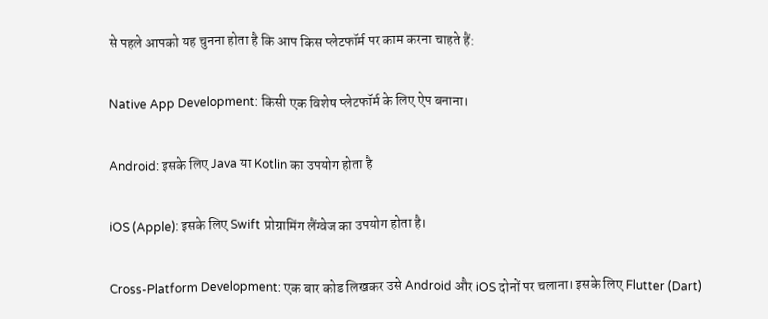से पहले आपको यह चुनना होता है कि आप किस प्लेटफॉर्म पर काम करना चाहते हैं:

Native App Development: किसी एक विशेष प्लेटफॉर्म के लिए ऐप बनाना।

Android: इसके लिए Java या Kotlin का उपयोग होता है

iOS (Apple): इसके लिए Swift प्रोग्रामिंग लैंग्वेज का उपयोग होता है।

Cross-Platform Development: एक बार कोड लिखकर उसे Android और iOS दोनों पर चलाना। इसके लिए Flutter (Dart)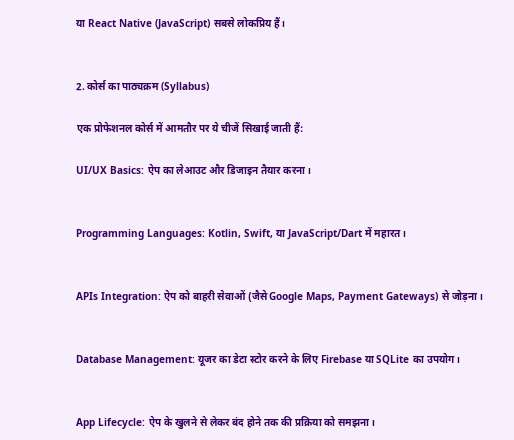या React Native (JavaScript) सबसे लोकप्रिय हैं।


2. कोर्स का पाठ्यक्रम (Syllabus)

एक प्रोफेशनल कोर्स में आमतौर पर ये चीजें सिखाई जाती हैं:

UI/UX Basics: ऐप का लेआउट और डिजाइन तैयार करना।


Programming Languages: Kotlin, Swift, या JavaScript/Dart में महारत।


APIs Integration: ऐप को बाहरी सेवाओं (जैसे Google Maps, Payment Gateways) से जोड़ना।


Database Management: यूजर का डेटा स्टोर करने के लिए Firebase या SQLite का उपयोग।


App Lifecycle: ऐप के खुलने से लेकर बंद होने तक की प्रक्रिया को समझना।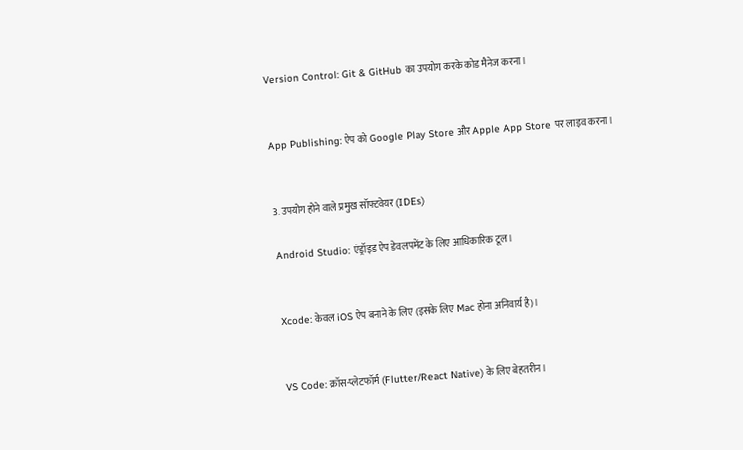Version Control: Git & GitHub का उपयोग करके कोड मैनेज करना।


App Publishing: ऐप को Google Play Store और Apple App Store पर लाइव करना।


3. उपयोग होने वाले प्रमुख सॉफ्टवेयर (IDEs)

Android Studio: एंड्रॉइड ऐप डेवलपमेंट के लिए आधिकारिक टूल।


Xcode: केवल iOS ऐप बनाने के लिए (इसके लिए Mac होना अनिवार्य है)।


VS Code: क्रॉस-प्लेटफॉर्म (Flutter/React Native) के लिए बेहतरीन।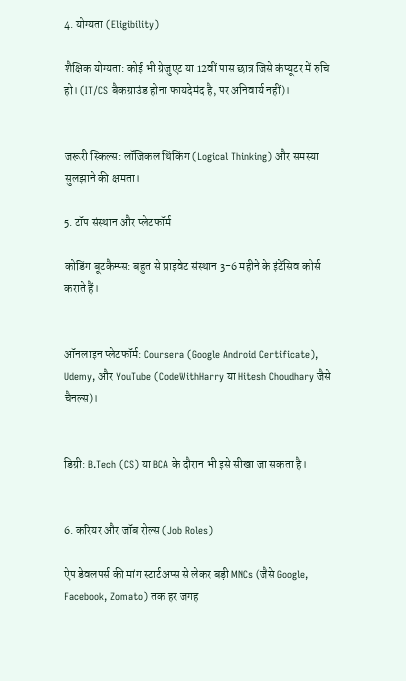4. योग्यता (Eligibility)

शैक्षिक योग्यता: कोई भी ग्रेजुएट या 12वीं पास छात्र जिसे कंप्यूटर में रुचि हो। (IT/CS बैकग्राउंड होना फायदेमंद है, पर अनिवार्य नहीं)।


जरूरी स्किल्स: लॉजिकल थिंकिंग (Logical Thinking) और समस्या सुलझाने की क्षमता।

5. टॉप संस्थान और प्लेटफॉर्म

कोडिंग बूटकैम्प्स: बहुत से प्राइवेट संस्थान 3-6 महीने के इंटेंसिव कोर्स कराते हैं।


ऑनलाइन प्लेटफॉर्म: Coursera (Google Android Certificate), Udemy, और YouTube (CodeWithHarry या Hitesh Choudhary जैसे चैनल्स)।


डिग्री: B.Tech (CS) या BCA के दौरान भी इसे सीखा जा सकता है।


6. करियर और जॉब रोल्स (Job Roles)

ऐप डेवलपर्स की मांग स्टार्टअप्स से लेकर बड़ी MNCs (जैसे Google, Facebook, Zomato) तक हर जगह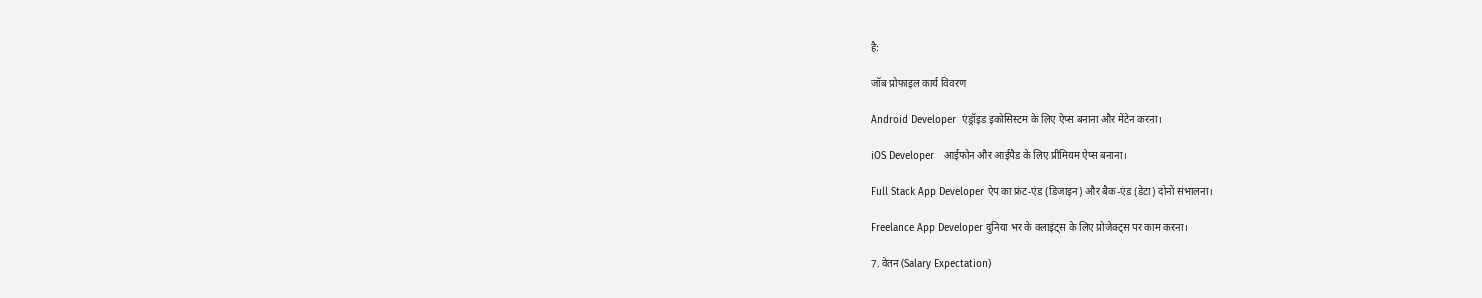है:

जॉब प्रोफाइल कार्य विवरण

Android Developer  एंड्रॉइड इकोसिस्टम के लिए ऐप्स बनाना और मेंटेन करना।

iOS Developer   आईफोन और आईपैड के लिए प्रीमियम ऐप्स बनाना।

Full Stack App Developer ऐप का फ्रंट-एंड (डिजाइन) और बैक-एंड (डेटा) दोनों संभालना।

Freelance App Developer दुनिया भर के क्लाइंट्स के लिए प्रोजेक्ट्स पर काम करना।

7. वेतन (Salary Expectation)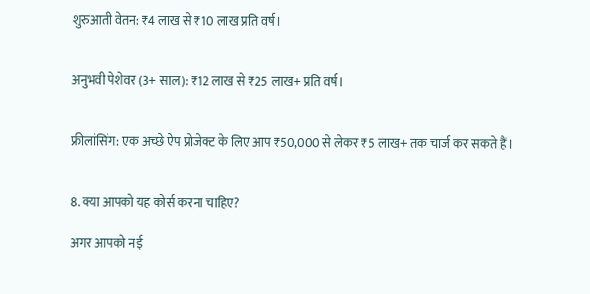शुरुआती वेतन: ₹4 लाख से ₹10 लाख प्रति वर्ष।


अनुभवी पेशेवर (3+ साल): ₹12 लाख से ₹25 लाख+ प्रति वर्ष।


फ्रीलांसिंग: एक अच्छे ऐप प्रोजेक्ट के लिए आप ₹50,000 से लेकर ₹5 लाख+ तक चार्ज कर सकते हैं।


8. क्या आपको यह कोर्स करना चाहिए?

अगर आपको नई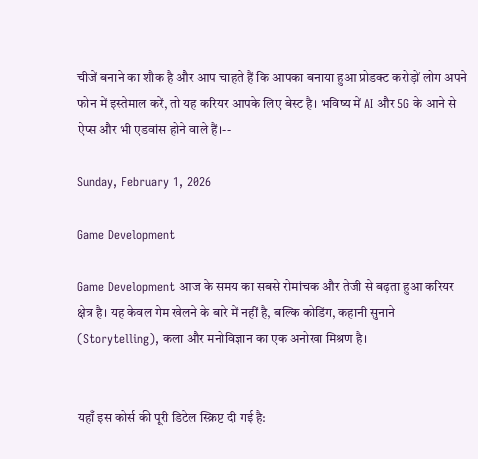चीजें बनाने का शौक है और आप चाहते हैं कि आपका बनाया हुआ प्रोडक्ट करोड़ों लोग अपने फोन में इस्तेमाल करें, तो यह करियर आपके लिए बेस्ट है। भविष्य में AI और 5G के आने से ऐप्स और भी एडवांस होने वाले हैं।--

Sunday, February 1, 2026

Game Development

Game Development आज के समय का सबसे रोमांचक और तेजी से बढ़ता हुआ करियर क्षेत्र है। यह केवल गेम खेलने के बारे में नहीं है, बल्कि कोडिंग, कहानी सुनाने (Storytelling), कला और मनोविज्ञान का एक अनोखा मिश्रण है।


यहाँ इस कोर्स की पूरी डिटेल स्क्रिप्ट दी गई है: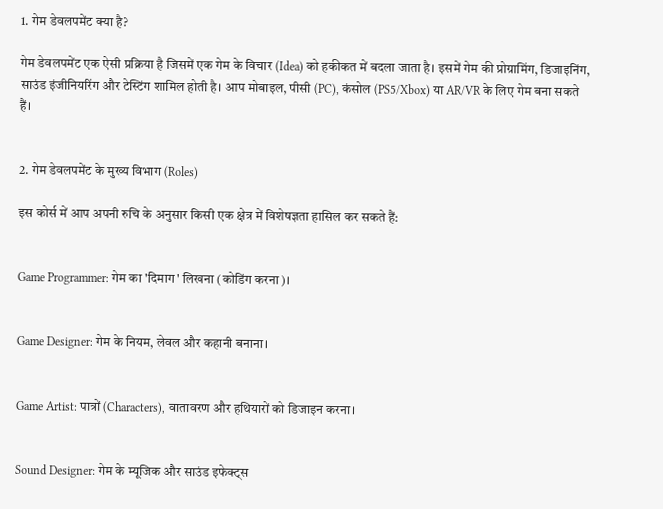1. गेम डेवलपमेंट क्या है?

गेम डेवलपमेंट एक ऐसी प्रक्रिया है जिसमें एक गेम के विचार (Idea) को हकीकत में बदला जाता है। इसमें गेम की प्रोग्रामिंग, डिजाइनिंग, साउंड इंजीनियरिंग और टेस्टिंग शामिल होती है। आप मोबाइल, पीसी (PC), कंसोल (PS5/Xbox) या AR/VR के लिए गेम बना सकते हैं।


2. गेम डेवलपमेंट के मुख्य विभाग (Roles)

इस कोर्स में आप अपनी रुचि के अनुसार किसी एक क्षेत्र में विशेषज्ञता हासिल कर सकते हैं:


Game Programmer: गेम का 'दिमाग' लिखना (कोडिंग करना)।


Game Designer: गेम के नियम, लेवल और कहानी बनाना।


Game Artist: पात्रों (Characters), वातावरण और हथियारों को डिजाइन करना।


Sound Designer: गेम के म्यूजिक और साउंड इफेक्ट्स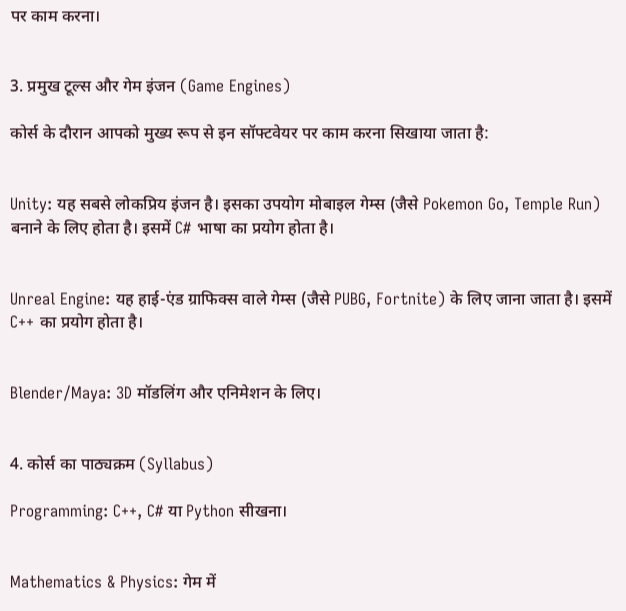पर काम करना।


3. प्रमुख टूल्स और गेम इंजन (Game Engines)

कोर्स के दौरान आपको मुख्य रूप से इन सॉफ्टवेयर पर काम करना सिखाया जाता है:


Unity: यह सबसे लोकप्रिय इंजन है। इसका उपयोग मोबाइल गेम्स (जैसे Pokemon Go, Temple Run) बनाने के लिए होता है। इसमें C# भाषा का प्रयोग होता है।


Unreal Engine: यह हाई-एंड ग्राफिक्स वाले गेम्स (जैसे PUBG, Fortnite) के लिए जाना जाता है। इसमें C++ का प्रयोग होता है।


Blender/Maya: 3D मॉडलिंग और एनिमेशन के लिए।


4. कोर्स का पाठ्यक्रम (Syllabus)

Programming: C++, C# या Python सीखना।


Mathematics & Physics: गेम में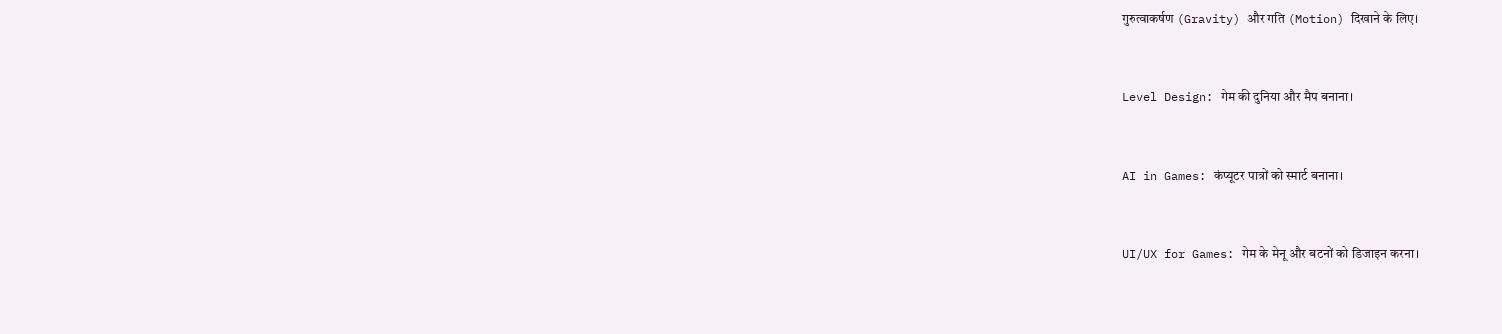गुरुत्वाकर्षण (Gravity) और गति (Motion) दिखाने के लिए।


Level Design: गेम की दुनिया और मैप बनाना।


AI in Games: कंप्यूटर पात्रों को स्मार्ट बनाना।


UI/UX for Games: गेम के मेनू और बटनों को डिजाइन करना।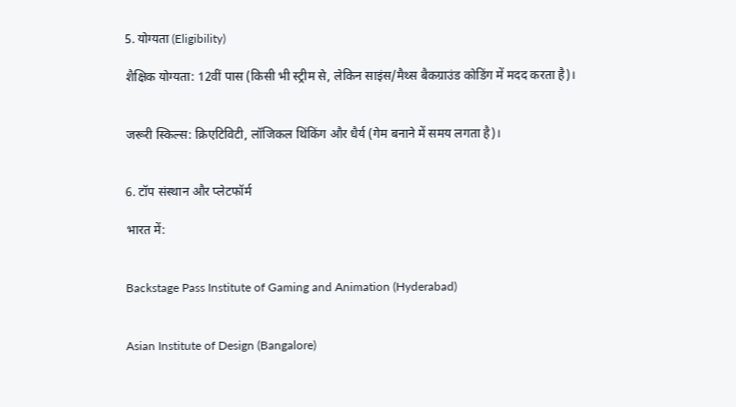5. योग्यता (Eligibility)

शैक्षिक योग्यता: 12वीं पास (किसी भी स्ट्रीम से, लेकिन साइंस/मैथ्स बैकग्राउंड कोडिंग में मदद करता है)।


जरूरी स्किल्स: क्रिएटिविटी, लॉजिकल थिंकिंग और धैर्य (गेम बनाने में समय लगता है)।


6. टॉप संस्थान और प्लेटफॉर्म

भारत में:


Backstage Pass Institute of Gaming and Animation (Hyderabad)


Asian Institute of Design (Bangalore)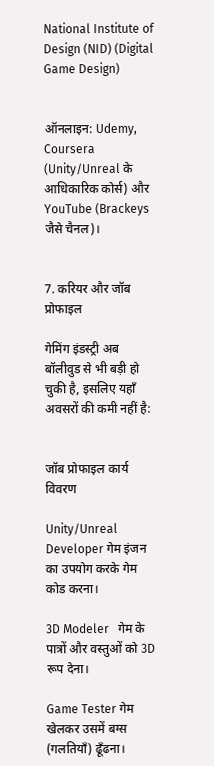National Institute of Design (NID) (Digital Game Design)


ऑनलाइन: Udemy, Coursera (Unity/Unreal के आधिकारिक कोर्स) और YouTube (Brackeys जैसे चैनल)।


7. करियर और जॉब प्रोफाइल

गेमिंग इंडस्ट्री अब बॉलीवुड से भी बड़ी हो चुकी है, इसलिए यहाँ अवसरों की कमी नहीं है:


जॉब प्रोफाइल कार्य विवरण

Unity/Unreal Developer गेम इंजन का उपयोग करके गेम कोड करना।

3D Modeler   गेम के पात्रों और वस्तुओं को 3D रूप देना।

Game Tester गेम खेलकर उसमें बग्स (गलतियाँ) ढूँढना।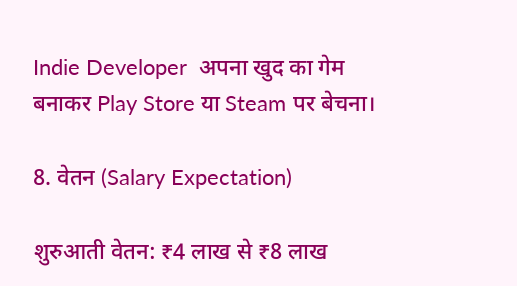Indie Developer  अपना खुद का गेम बनाकर Play Store या Steam पर बेचना।

8. वेतन (Salary Expectation)

शुरुआती वेतन: ₹4 लाख से ₹8 लाख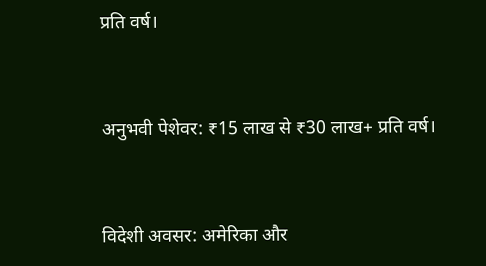प्रति वर्ष।


अनुभवी पेशेवर: ₹15 लाख से ₹30 लाख+ प्रति वर्ष।


विदेशी अवसर: अमेरिका और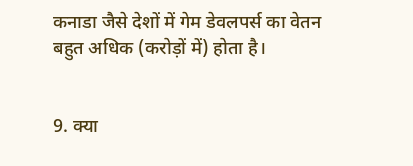कनाडा जैसे देशों में गेम डेवलपर्स का वेतन बहुत अधिक (करोड़ों में) होता है।


9. क्या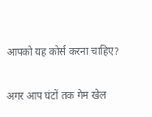आपको यह कोर्स करना चाहिए?

अगर आप घंटों तक गेम खेल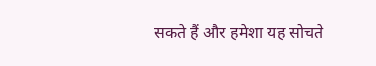सकते हैं और हमेशा यह सोचते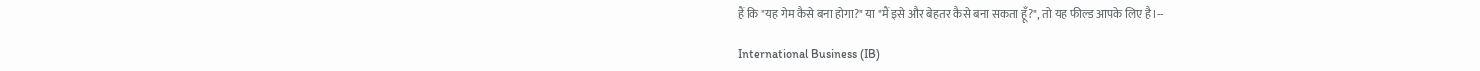हैं कि "यह गेम कैसे बना होगा?" या "मैं इसे और बेहतर कैसे बना सकता हूँ?", तो यह फील्ड आपके लिए है।--

International Business (IB)